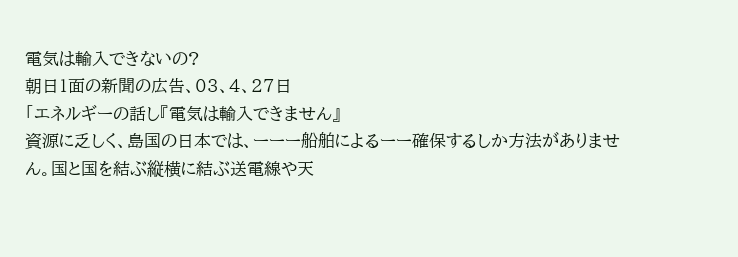電気は輸入できないの?
朝日1面の新聞の広告、03、4、27日
「エネルギーの話し『電気は輸入できません』
資源に乏しく、島国の日本では、ーーー船舶によるーー確保するしか方法がありません。国と国を結ぶ縦横に結ぶ送電線や天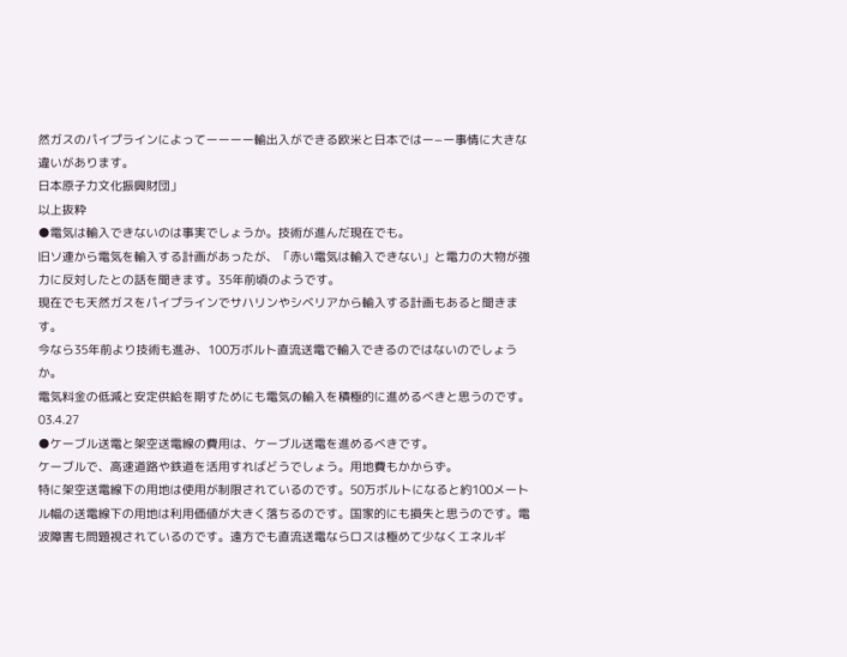然ガスのパイプラインによってーーーー輸出入ができる欧米と日本ではー−ー事情に大きな違いがあります。
日本原子力文化振興財団」
以上抜粋
●電気は輸入できないのは事実でしょうか。技術が進んだ現在でも。
旧ソ連から電気を輸入する計画があったが、「赤い電気は輸入できない」と電力の大物が強力に反対したとの話を聞きます。35年前頃のようです。
現在でも天然ガスをパイプラインでサハリンやシベリアから輸入する計画もあると聞きます。
今なら35年前より技術も進み、100万ボルト直流送電で輸入できるのではないのでしょうか。
電気料金の低減と安定供給を期すためにも電気の輸入を積極的に進めるべきと思うのです。03.4.27
●ケーブル送電と架空送電線の費用は、ケーブル送電を進めるべきです。
ケーブルで、高速道路や鉄道を活用すればどうでしょう。用地費もかからず。
特に架空送電線下の用地は使用が制限されているのです。50万ボルトになると約100メートル幅の送電線下の用地は利用価値が大きく落ちるのです。国家的にも損失と思うのです。電波障害も問題視されているのです。遠方でも直流送電ならロスは極めて少なくエネルギ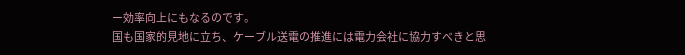ー効率向上にもなるのです。
国も国家的見地に立ち、ケーブル送電の推進には電力会社に協力すべきと思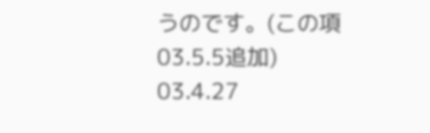うのです。(この項03.5.5追加)
03.4.27